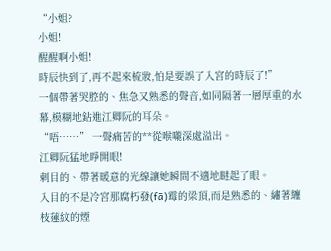“小姐?
小姐!
醒醒啊小姐!
時辰快到了,再不起來梳妝,怕是要誤了入宮的時辰了!”
一個帶著哭腔的、焦急又熟悉的聲音,如同隔著一層厚重的水幕,模糊地鉆進江卿阮的耳朵。
“唔……” 一聲痛苦的**從喉嚨深處溢出。
江卿阮猛地睜開眼!
刺目的、帶著暖意的光線讓她瞬間不適地瞇起了眼。
入目的不是冷宮那腐朽發(fā)霉的梁頂,而是熟悉的、繡著纏枝蓮紋的煙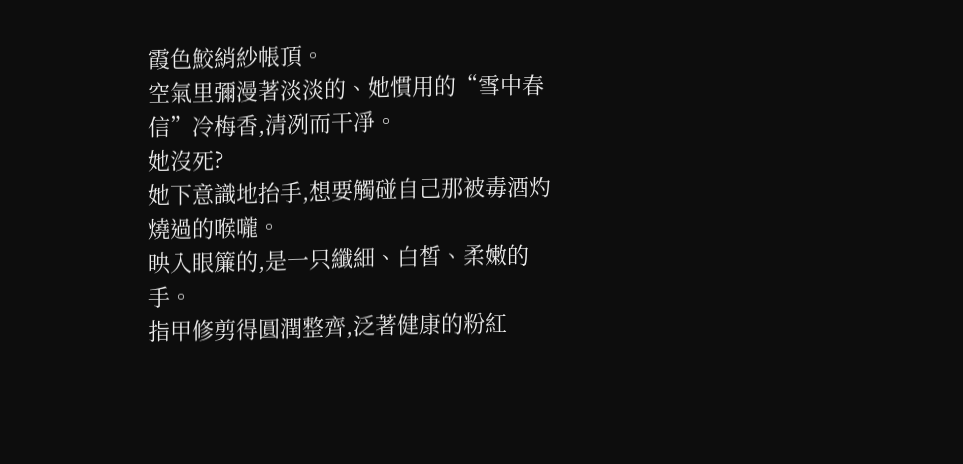霞色鮫綃紗帳頂。
空氣里彌漫著淡淡的、她慣用的“雪中春信”冷梅香,清冽而干凈。
她沒死?
她下意識地抬手,想要觸碰自己那被毒酒灼燒過的喉嚨。
映入眼簾的,是一只纖細、白皙、柔嫩的手。
指甲修剪得圓潤整齊,泛著健康的粉紅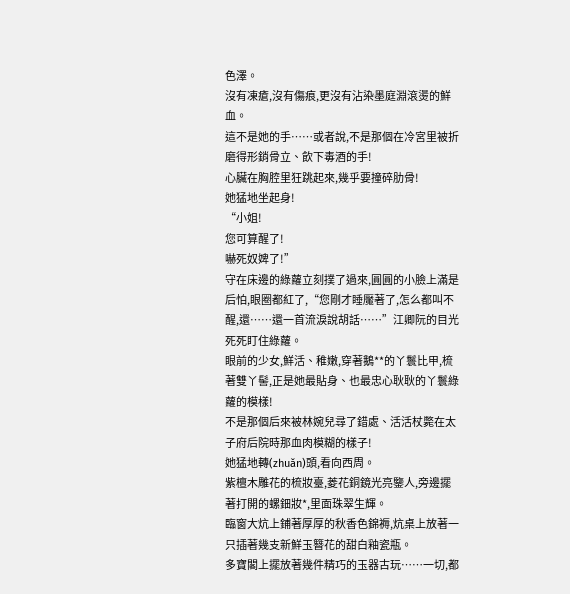色澤。
沒有凍瘡,沒有傷痕,更沒有沾染墨庭淵滾燙的鮮血。
這不是她的手……或者說,不是那個在冷宮里被折磨得形銷骨立、飲下毒酒的手!
心臟在胸腔里狂跳起來,幾乎要撞碎肋骨!
她猛地坐起身!
“小姐!
您可算醒了!
嚇死奴婢了!”
守在床邊的綠蘿立刻撲了過來,圓圓的小臉上滿是后怕,眼圈都紅了,“您剛才睡魘著了,怎么都叫不醒,還……還一首流淚說胡話……”江卿阮的目光死死盯住綠蘿。
眼前的少女,鮮活、稚嫩,穿著鵝**的丫鬟比甲,梳著雙丫髻,正是她最貼身、也最忠心耿耿的丫鬟綠蘿的模樣!
不是那個后來被林婉兒尋了錯處、活活杖斃在太子府后院時那血肉模糊的樣子!
她猛地轉(zhuǎn)頭,看向西周。
紫檀木雕花的梳妝臺,菱花銅鏡光亮鑒人,旁邊擺著打開的螺鈿妝*,里面珠翠生輝。
臨窗大炕上鋪著厚厚的秋香色錦褥,炕桌上放著一只插著幾支新鮮玉簪花的甜白釉瓷瓶。
多寶閣上擺放著幾件精巧的玉器古玩……一切,都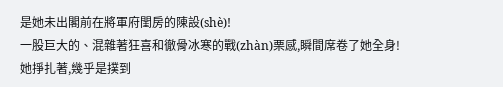是她未出閣前在將軍府閨房的陳設(shè)!
一股巨大的、混雜著狂喜和徹骨冰寒的戰(zhàn)栗感,瞬間席卷了她全身!
她掙扎著,幾乎是撲到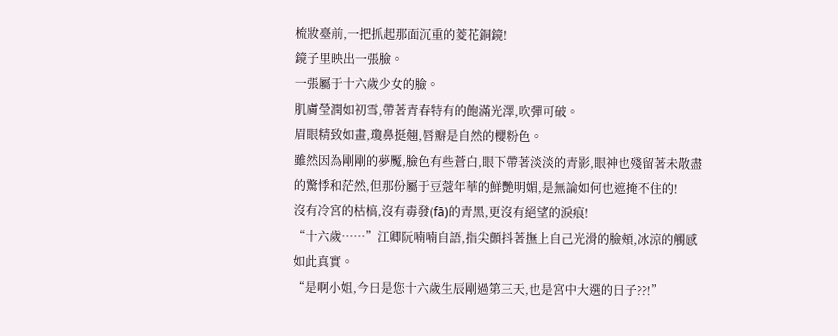梳妝臺前,一把抓起那面沉重的菱花銅鏡!
鏡子里映出一張臉。
一張屬于十六歲少女的臉。
肌膚瑩潤如初雪,帶著青春特有的飽滿光澤,吹彈可破。
眉眼精致如畫,瓊鼻挺翹,唇瓣是自然的櫻粉色。
雖然因為剛剛的夢魘,臉色有些蒼白,眼下帶著淡淡的青影,眼神也殘留著未散盡的驚悸和茫然,但那份屬于豆蔻年華的鮮艷明媚,是無論如何也遮掩不住的!
沒有冷宮的枯槁,沒有毒發(fā)的青黑,更沒有絕望的淚痕!
“十六歲……”江卿阮喃喃自語,指尖顫抖著撫上自己光滑的臉頰,冰涼的觸感如此真實。
“是啊小姐,今日是您十六歲生辰剛過第三天,也是宮中大選的日子??!”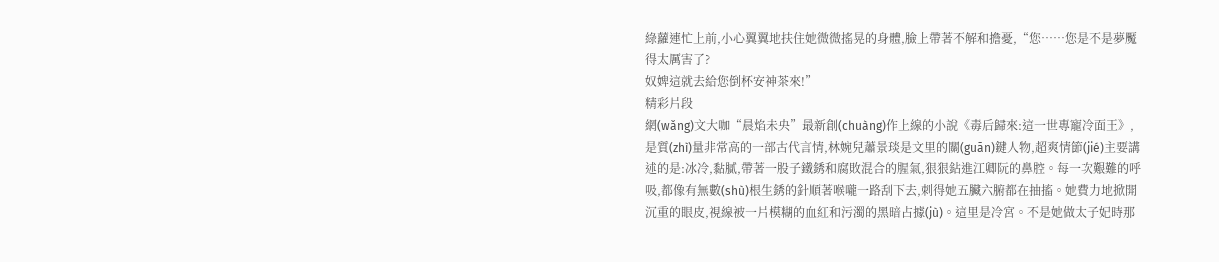綠蘿連忙上前,小心翼翼地扶住她微微搖晃的身體,臉上帶著不解和擔憂,“您……您是不是夢魘得太厲害了?
奴婢這就去給您倒杯安神茶來!”
精彩片段
網(wǎng)文大咖“晨焰未央”最新創(chuàng)作上線的小說《毒后歸來:這一世專寵冷面王》,是質(zhì)量非常高的一部古代言情,林婉兒蕭景琰是文里的關(guān)鍵人物,超爽情節(jié)主要講述的是:冰冷,黏膩,帶著一股子鐵銹和腐敗混合的腥氣,狠狠鉆進江卿阮的鼻腔。每一次艱難的呼吸,都像有無數(shù)根生銹的針順著喉嚨一路刮下去,刺得她五臟六腑都在抽搐。她費力地掀開沉重的眼皮,視線被一片模糊的血紅和污濁的黑暗占據(jù)。這里是冷宮。不是她做太子妃時那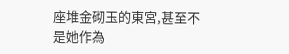座堆金砌玉的東宮,甚至不是她作為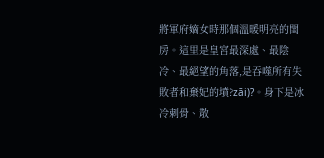將軍府嫡女時那個溫暖明亮的閨房。這里是皇宮最深處、最陰冷、最絕望的角落,是吞噬所有失敗者和棄妃的墳?zāi)?。身下是冰冷刺骨、散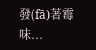發(fā)著霉味...